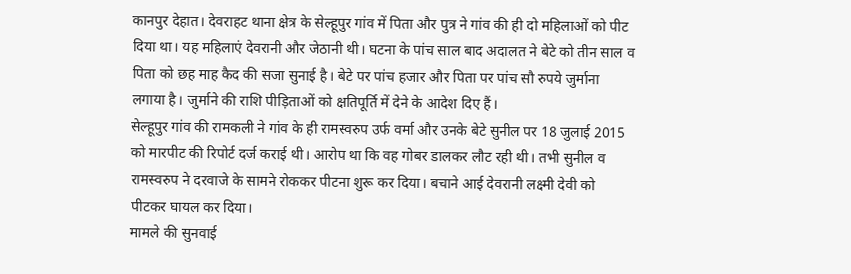कानपुर देहात। देवराहट थाना क्षेत्र के सेल्हूपुर गांव में पिता और पुत्र ने गांव की ही दो महिलाओं को पीट दिया था। यह महिलाएं देवरानी और जेठानी थी। घटना के पांच साल बाद अदालत ने बेटे को तीन साल व पिता को छह माह कैद की सजा सुनाई है। बेटे पर पांच हजार और पिता पर पांच सौ रुपये जुर्माना लगाया है। जुर्माने की राशि पीड़िताओं को क्षतिपूर्ति में देने के आदेश दिए हैं।
सेल्हूपुर गांव की रामकली ने गांव के ही रामस्वरुप उर्फ वर्मा और उनके बेटे सुनील पर 18 जुलाई 2015 को मारपीट की रिपोर्ट दर्ज कराई थी। आरोप था कि वह गोबर डालकर लौट रही थी। तभी सुनील व रामस्वरुप ने दरवाजे के सामने रोककर पीटना शुरू कर दिया। बचाने आई देवरानी लक्ष्मी देवी को पीटकर घायल कर दिया।
मामले की सुनवाई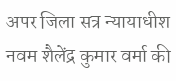अपर जिला सत्र न्यायाधीश नवम शैलेंद्र कुमार वर्मा की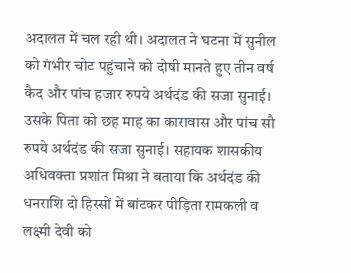अदालत में चल रही थी। अदालत ने घटना में सुनील को गंभीर चोट पहुंचाने को दोषी मानते हुए तीन वर्ष कैद और पांच हजार रुपये अर्थदंड की सजा सुनाई। उसके पिता को छह माह का कारावास और पांच सौ रुपये अर्थदंड की सजा सुनाई। सहायक शासकीय अधिवक्ता प्रशांत मिश्रा ने बताया कि अर्थदंड की धनराशि दो हिस्सों में बांटकर पीड़िता रामकली व लक्ष्मी देवी को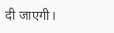दी जाएगी।